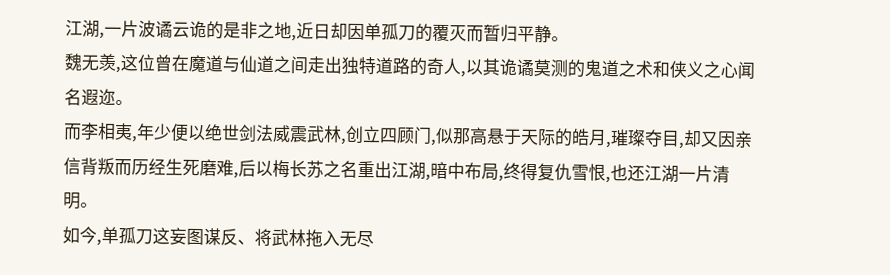江湖,一片波谲云诡的是非之地,近日却因单孤刀的覆灭而暂归平静。
魏无羡,这位曾在魔道与仙道之间走出独特道路的奇人,以其诡谲莫测的鬼道之术和侠义之心闻名遐迩。
而李相夷,年少便以绝世剑法威震武林,创立四顾门,似那高悬于天际的皓月,璀璨夺目,却又因亲信背叛而历经生死磨难,后以梅长苏之名重出江湖,暗中布局,终得复仇雪恨,也还江湖一片清明。
如今,单孤刀这妄图谋反、将武林拖入无尽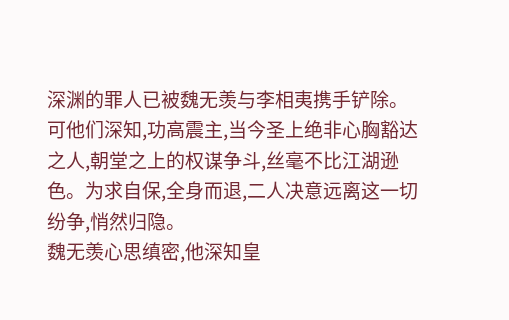深渊的罪人已被魏无羡与李相夷携手铲除。可他们深知,功高震主,当今圣上绝非心胸豁达之人,朝堂之上的权谋争斗,丝毫不比江湖逊色。为求自保,全身而退,二人决意远离这一切纷争,悄然归隐。
魏无羡心思缜密,他深知皇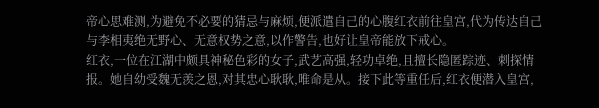帝心思难测,为避免不必要的猜忌与麻烦,便派遣自己的心腹红衣前往皇宫,代为传达自己与李相夷绝无野心、无意权势之意,以作警告,也好让皇帝能放下戒心。
红衣,一位在江湖中颇具神秘色彩的女子,武艺高强,轻功卓绝,且擅长隐匿踪迹、刺探情报。她自幼受魏无羡之恩,对其忠心耿耿,唯命是从。接下此等重任后,红衣便潜入皇宫,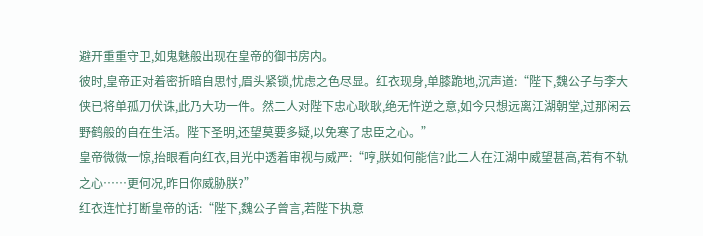避开重重守卫,如鬼魅般出现在皇帝的御书房内。
彼时,皇帝正对着密折暗自思忖,眉头紧锁,忧虑之色尽显。红衣现身,单膝跪地,沉声道:“陛下,魏公子与李大侠已将单孤刀伏诛,此乃大功一件。然二人对陛下忠心耿耿,绝无忤逆之意,如今只想远离江湖朝堂,过那闲云野鹤般的自在生活。陛下圣明,还望莫要多疑,以免寒了忠臣之心。”
皇帝微微一惊,抬眼看向红衣,目光中透着审视与威严:“哼,朕如何能信?此二人在江湖中威望甚高,若有不轨之心……更何况,昨日你威胁朕?”
红衣连忙打断皇帝的话:“陛下,魏公子曾言,若陛下执意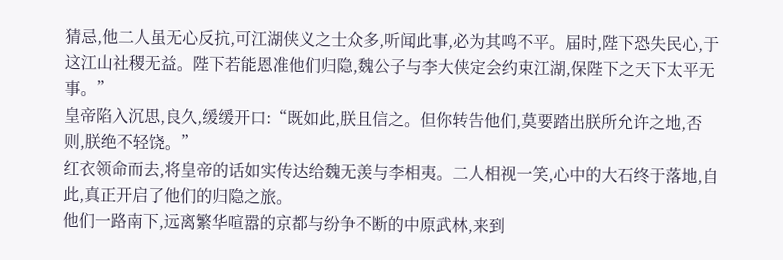猜忌,他二人虽无心反抗,可江湖侠义之士众多,听闻此事,必为其鸣不平。届时,陛下恐失民心,于这江山社稷无益。陛下若能恩准他们归隐,魏公子与李大侠定会约束江湖,保陛下之天下太平无事。”
皇帝陷入沉思,良久,缓缓开口:“既如此,朕且信之。但你转告他们,莫要踏出朕所允许之地,否则,朕绝不轻饶。”
红衣领命而去,将皇帝的话如实传达给魏无羡与李相夷。二人相视一笑,心中的大石终于落地,自此,真正开启了他们的归隐之旅。
他们一路南下,远离繁华喧嚣的京都与纷争不断的中原武林,来到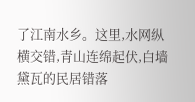了江南水乡。这里,水网纵横交错,青山连绵起伏,白墙黛瓦的民居错落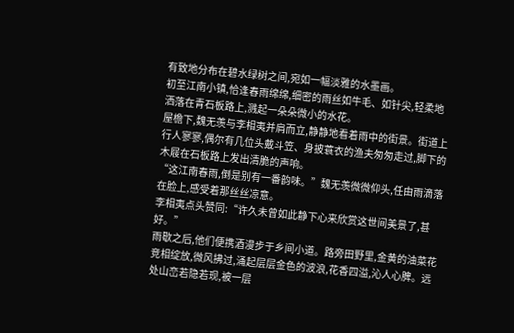有致地分布在碧水绿树之间,宛如一幅淡雅的水墨画。
初至江南小镇,恰逢春雨绵绵,细密的雨丝如牛毛、如针尖,轻柔地洒落在青石板路上,溅起一朵朵微小的水花。
屋檐下,魏无羡与李相夷并肩而立,静静地看着雨中的街景。街道上行人寥寥,偶尔有几位头戴斗笠、身披蓑衣的渔夫匆匆走过,脚下的木屐在石板路上发出清脆的声响。
“这江南春雨,倒是别有一番韵味。”魏无羡微微仰头,任由雨滴落在脸上,感受着那丝丝凉意。
李相夷点头赞同:“许久未曾如此静下心来欣赏这世间美景了,甚好。”
雨歇之后,他们便携酒漫步于乡间小道。路旁田野里,金黄的油菜花竞相绽放,微风拂过,涌起层层金色的波浪,花香四溢,沁人心脾。远处山峦若隐若现,被一层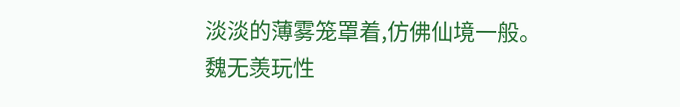淡淡的薄雾笼罩着,仿佛仙境一般。
魏无羡玩性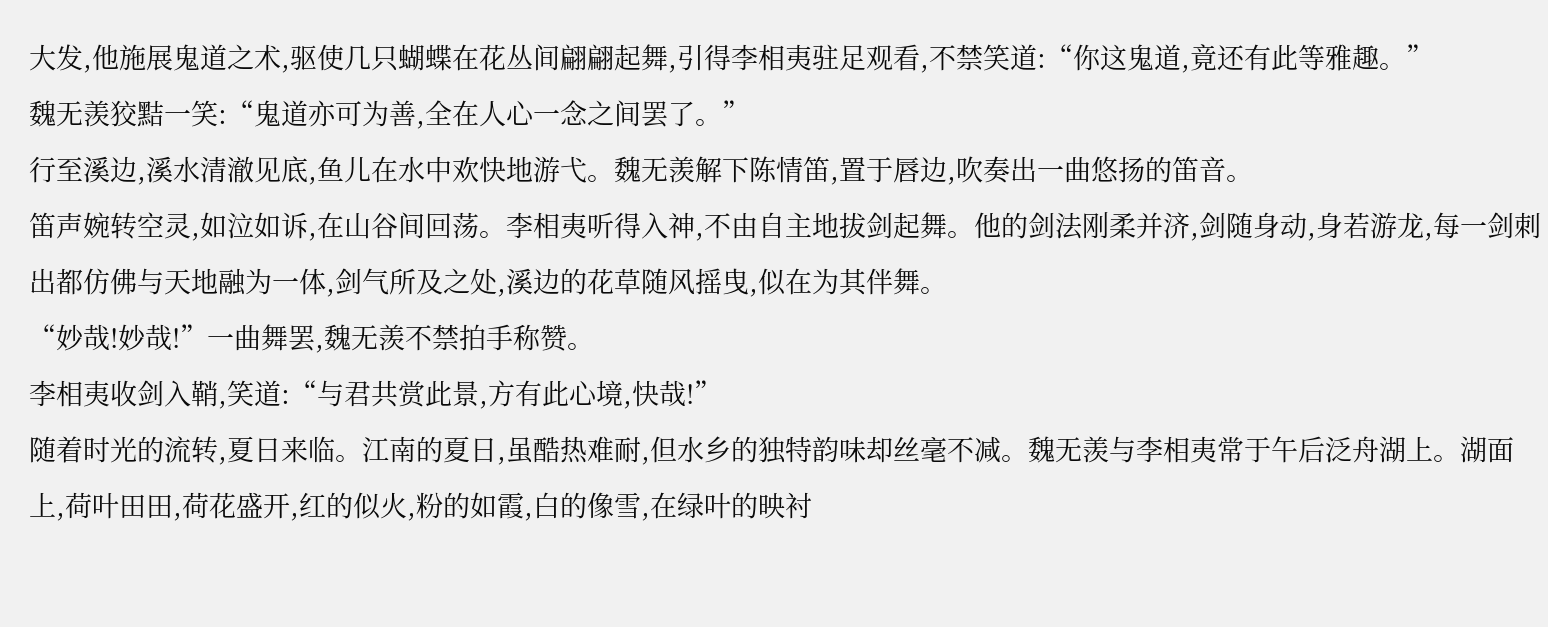大发,他施展鬼道之术,驱使几只蝴蝶在花丛间翩翩起舞,引得李相夷驻足观看,不禁笑道:“你这鬼道,竟还有此等雅趣。”
魏无羡狡黠一笑:“鬼道亦可为善,全在人心一念之间罢了。”
行至溪边,溪水清澈见底,鱼儿在水中欢快地游弋。魏无羡解下陈情笛,置于唇边,吹奏出一曲悠扬的笛音。
笛声婉转空灵,如泣如诉,在山谷间回荡。李相夷听得入神,不由自主地拔剑起舞。他的剑法刚柔并济,剑随身动,身若游龙,每一剑刺出都仿佛与天地融为一体,剑气所及之处,溪边的花草随风摇曳,似在为其伴舞。
“妙哉!妙哉!”一曲舞罢,魏无羡不禁拍手称赞。
李相夷收剑入鞘,笑道:“与君共赏此景,方有此心境,快哉!”
随着时光的流转,夏日来临。江南的夏日,虽酷热难耐,但水乡的独特韵味却丝毫不减。魏无羡与李相夷常于午后泛舟湖上。湖面上,荷叶田田,荷花盛开,红的似火,粉的如霞,白的像雪,在绿叶的映衬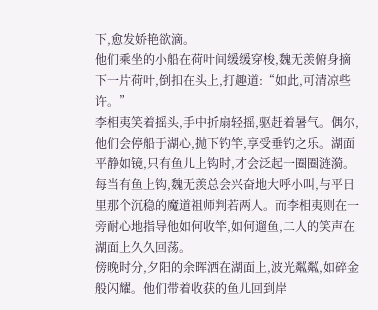下,愈发娇艳欲滴。
他们乘坐的小船在荷叶间缓缓穿梭,魏无羡俯身摘下一片荷叶,倒扣在头上,打趣道:“如此,可清凉些许。”
李相夷笑着摇头,手中折扇轻摇,驱赶着暑气。偶尔,他们会停船于湖心,抛下钓竿,享受垂钓之乐。湖面平静如镜,只有鱼儿上钩时,才会泛起一圈圈涟漪。
每当有鱼上钩,魏无羡总会兴奋地大呼小叫,与平日里那个沉稳的魔道祖师判若两人。而李相夷则在一旁耐心地指导他如何收竿,如何遛鱼,二人的笑声在湖面上久久回荡。
傍晚时分,夕阳的余晖洒在湖面上,波光粼粼,如碎金般闪耀。他们带着收获的鱼儿回到岸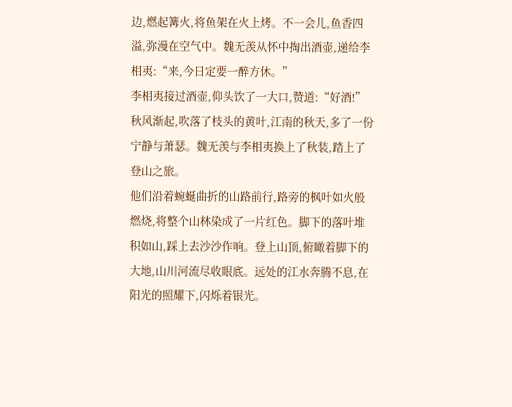边,燃起篝火,将鱼架在火上烤。不一会儿,鱼香四溢,弥漫在空气中。魏无羡从怀中掏出酒壶,递给李相夷:“来,今日定要一醉方休。”
李相夷接过酒壶,仰头饮了一大口,赞道:“好酒!”
秋风渐起,吹落了枝头的黄叶,江南的秋天,多了一份宁静与萧瑟。魏无羡与李相夷换上了秋装,踏上了登山之旅。
他们沿着蜿蜒曲折的山路前行,路旁的枫叶如火般燃烧,将整个山林染成了一片红色。脚下的落叶堆积如山,踩上去沙沙作响。登上山顶,俯瞰着脚下的大地,山川河流尽收眼底。远处的江水奔腾不息,在阳光的照耀下,闪烁着银光。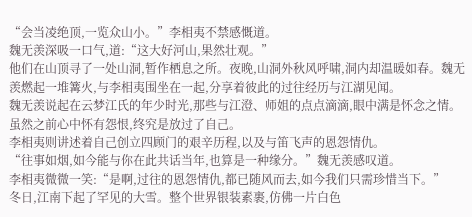“会当凌绝顶,一览众山小。”李相夷不禁感慨道。
魏无羡深吸一口气,道:“这大好河山,果然壮观。”
他们在山顶寻了一处山洞,暂作栖息之所。夜晚,山洞外秋风呼啸,洞内却温暖如春。魏无羡燃起一堆篝火,与李相夷围坐在一起,分享着彼此的过往经历与江湖见闻。
魏无羡说起在云梦江氏的年少时光,那些与江澄、师姐的点点滴滴,眼中满是怀念之情。虽然之前心中怀有怨恨,终究是放过了自己。
李相夷则讲述着自己创立四顾门的艰辛历程,以及与笛飞声的恩怨情仇。
“往事如烟,如今能与你在此共话当年,也算是一种缘分。”魏无羡感叹道。
李相夷微微一笑:“是啊,过往的恩怨情仇,都已随风而去,如今我们只需珍惜当下。”
冬日,江南下起了罕见的大雪。整个世界银装素裹,仿佛一片白色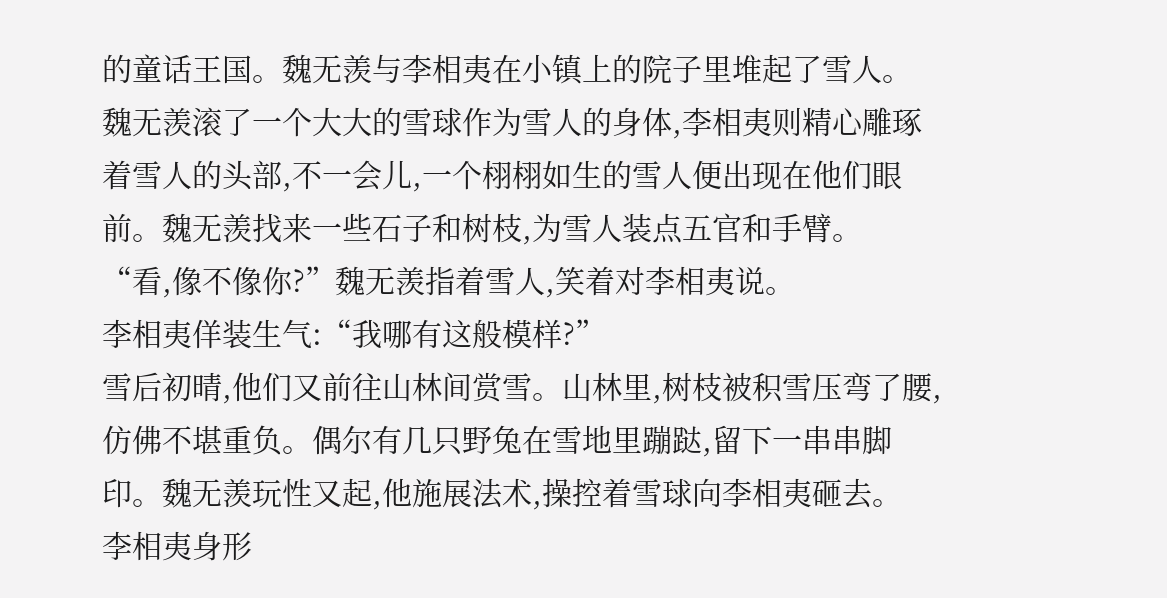的童话王国。魏无羡与李相夷在小镇上的院子里堆起了雪人。
魏无羡滚了一个大大的雪球作为雪人的身体,李相夷则精心雕琢着雪人的头部,不一会儿,一个栩栩如生的雪人便出现在他们眼前。魏无羡找来一些石子和树枝,为雪人装点五官和手臂。
“看,像不像你?”魏无羡指着雪人,笑着对李相夷说。
李相夷佯装生气:“我哪有这般模样?”
雪后初晴,他们又前往山林间赏雪。山林里,树枝被积雪压弯了腰,仿佛不堪重负。偶尔有几只野兔在雪地里蹦跶,留下一串串脚印。魏无羡玩性又起,他施展法术,操控着雪球向李相夷砸去。
李相夷身形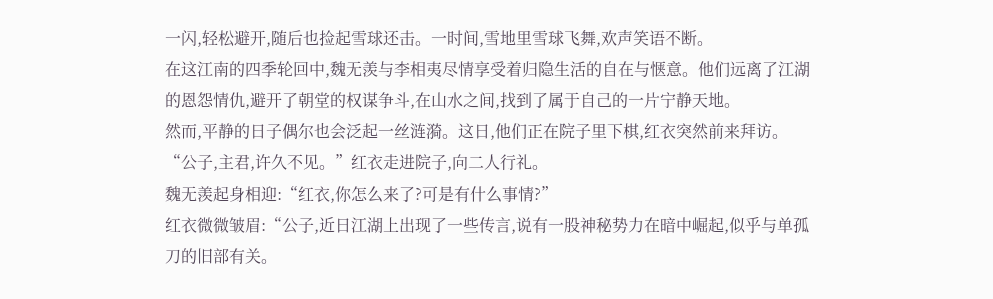一闪,轻松避开,随后也捡起雪球还击。一时间,雪地里雪球飞舞,欢声笑语不断。
在这江南的四季轮回中,魏无羡与李相夷尽情享受着归隐生活的自在与惬意。他们远离了江湖的恩怨情仇,避开了朝堂的权谋争斗,在山水之间,找到了属于自己的一片宁静天地。
然而,平静的日子偶尔也会泛起一丝涟漪。这日,他们正在院子里下棋,红衣突然前来拜访。
“公子,主君,许久不见。”红衣走进院子,向二人行礼。
魏无羡起身相迎:“红衣,你怎么来了?可是有什么事情?”
红衣微微皱眉:“公子,近日江湖上出现了一些传言,说有一股神秘势力在暗中崛起,似乎与单孤刀的旧部有关。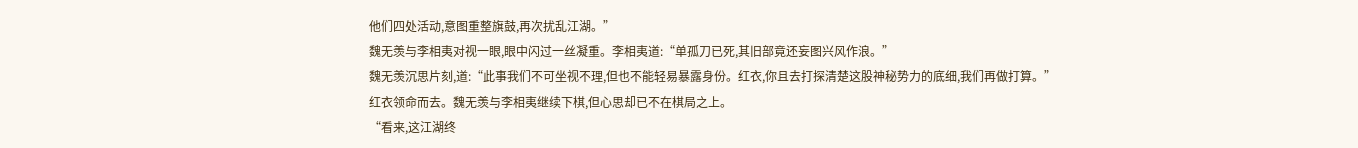他们四处活动,意图重整旗鼓,再次扰乱江湖。”
魏无羡与李相夷对视一眼,眼中闪过一丝凝重。李相夷道:“单孤刀已死,其旧部竟还妄图兴风作浪。”
魏无羡沉思片刻,道:“此事我们不可坐视不理,但也不能轻易暴露身份。红衣,你且去打探清楚这股神秘势力的底细,我们再做打算。”
红衣领命而去。魏无羡与李相夷继续下棋,但心思却已不在棋局之上。
“看来,这江湖终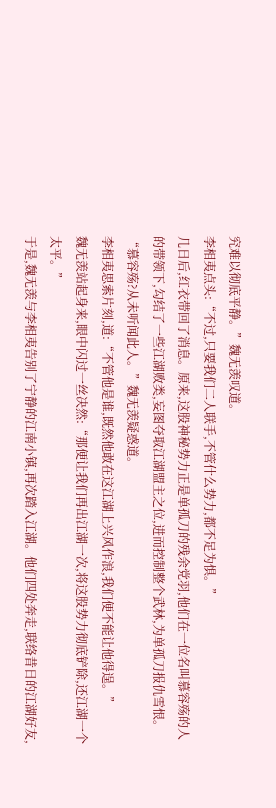究难以彻底平静。”魏无羡叹道。
李相夷点头:“不过,只要我们二人联手,不管什么势力,都不足为惧。”
几日后,红衣带回了消息。原来,这股神秘势力正是单孤刀的残余党羽,他们在一位名叫慕容殇的人的带领下,勾结了一些江湖败类,妄图夺取江湖盟主之位,进而控制整个武林,为单孤刀报仇雪恨。
“慕容殇?从未听闻此人。”魏无羡疑惑道。
李相夷思索片刻,道:“不管他是谁,既然他敢在这江湖上兴风作浪,我们便不能让他得逞。”
魏无羡站起身来,眼中闪过一丝决然:“那便让我们再出江湖一次,将这股势力彻底铲除,还江湖一个太平。”
于是,魏无羡与李相夷告别了宁静的江南小镇,再次踏入江湖。他们四处奔走,联络昔日的江湖好友,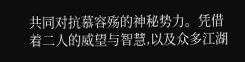共同对抗慕容殇的神秘势力。凭借着二人的威望与智慧,以及众多江湖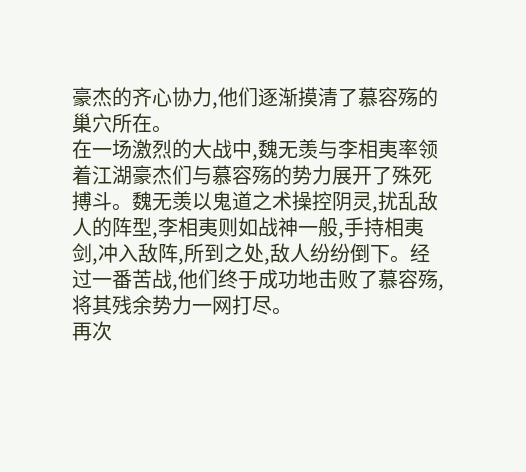豪杰的齐心协力,他们逐渐摸清了慕容殇的巢穴所在。
在一场激烈的大战中,魏无羡与李相夷率领着江湖豪杰们与慕容殇的势力展开了殊死搏斗。魏无羡以鬼道之术操控阴灵,扰乱敌人的阵型,李相夷则如战神一般,手持相夷剑,冲入敌阵,所到之处,敌人纷纷倒下。经过一番苦战,他们终于成功地击败了慕容殇,将其残余势力一网打尽。
再次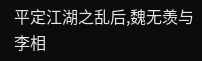平定江湖之乱后,魏无羡与李相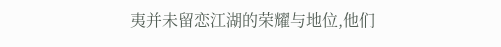夷并未留恋江湖的荣耀与地位,他们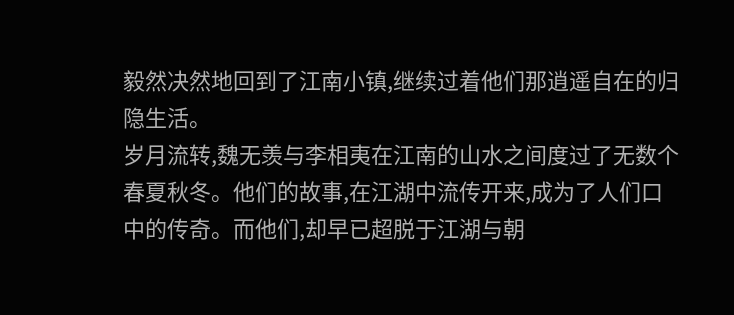毅然决然地回到了江南小镇,继续过着他们那逍遥自在的归隐生活。
岁月流转,魏无羡与李相夷在江南的山水之间度过了无数个春夏秋冬。他们的故事,在江湖中流传开来,成为了人们口中的传奇。而他们,却早已超脱于江湖与朝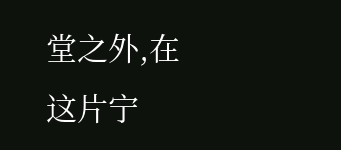堂之外,在这片宁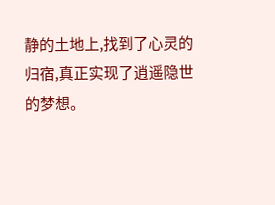静的土地上,找到了心灵的归宿,真正实现了逍遥隐世的梦想。